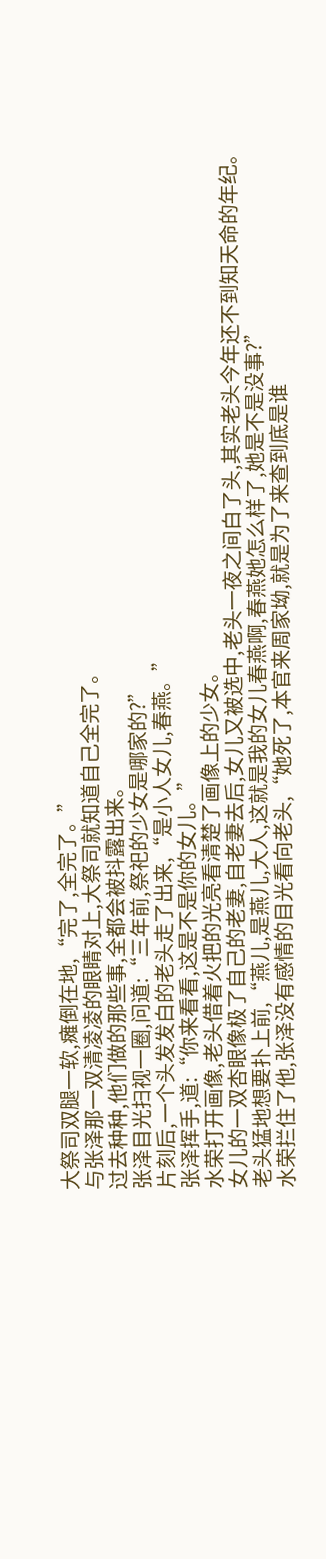大祭司双腿一软,瘫倒在地,“完了,全完了。”
与张泽那一双清凌凌的眼睛对上,大祭司就知道自己全完了。
过去种种,他们做的那些事,全都会被抖露出来。
张泽目光扫视一圈,问道:“三年前,祭祀的少女是哪家的?”
片刻后,一个头发发白的老头走了出来,“是小人女儿,春燕。”
张泽挥手,道:“你来看看,这是不是你的女儿。”
水荣打开画像,老头借着火把的光亮看清楚了画像上的少女。
女儿的一双杏眼像极了自己的老妻,自老妻去后,女儿又被选中,老头一夜之间白了头,其实老头今年还不到知天命的年纪。
老头猛地想要扑上前,“燕儿,是燕儿,大人,这就是我的女儿春燕啊,春燕她怎么样了,她是不是没事?”
水荣拦住了他,张泽没有感情的目光看向老头,“她死了,本官来周家坳,就是为了来查到底是谁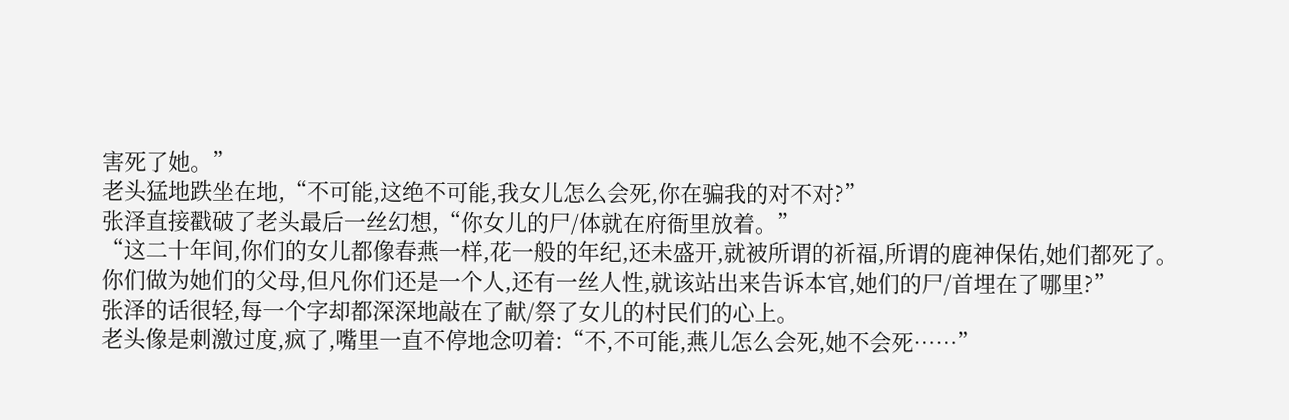害死了她。”
老头猛地跌坐在地,“不可能,这绝不可能,我女儿怎么会死,你在骗我的对不对?”
张泽直接戳破了老头最后一丝幻想,“你女儿的尸/体就在府衙里放着。”
“这二十年间,你们的女儿都像春燕一样,花一般的年纪,还未盛开,就被所谓的祈福,所谓的鹿神保佑,她们都死了。
你们做为她们的父母,但凡你们还是一个人,还有一丝人性,就该站出来告诉本官,她们的尸/首埋在了哪里?”
张泽的话很轻,每一个字却都深深地敲在了献/祭了女儿的村民们的心上。
老头像是刺激过度,疯了,嘴里一直不停地念叨着:“不,不可能,燕儿怎么会死,她不会死……”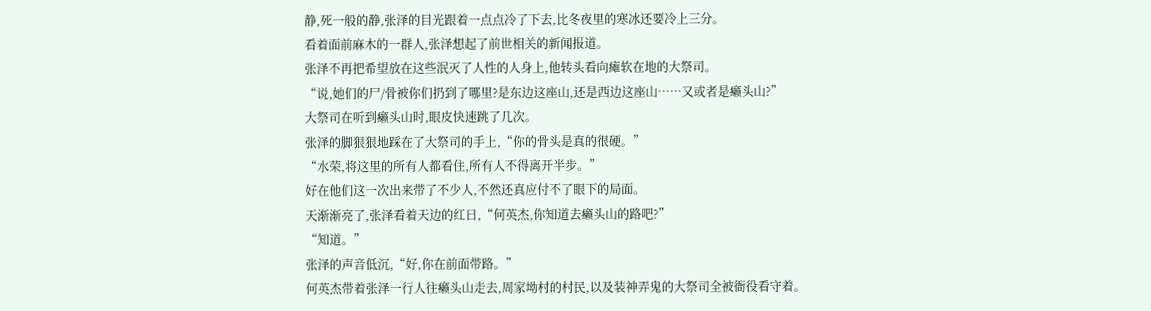静,死一般的静,张泽的目光跟着一点点冷了下去,比冬夜里的寒冰还要冷上三分。
看着面前麻木的一群人,张泽想起了前世相关的新闻报道。
张泽不再把希望放在这些泯灭了人性的人身上,他转头看向瘫软在地的大祭司。
“说,她们的尸/骨被你们扔到了哪里?是东边这座山,还是西边这座山……又或者是癞头山?”
大祭司在听到癞头山时,眼皮快速跳了几次。
张泽的脚狠狠地踩在了大祭司的手上,“你的骨头是真的很硬。”
“水荣,将这里的所有人都看住,所有人不得离开半步。”
好在他们这一次出来带了不少人,不然还真应付不了眼下的局面。
天渐渐亮了,张泽看着天边的红日,“何英杰,你知道去癞头山的路吧?”
“知道。”
张泽的声音低沉,“好,你在前面带路。”
何英杰带着张泽一行人往癞头山走去,周家坳村的村民,以及装神弄鬼的大祭司全被衙役看守着。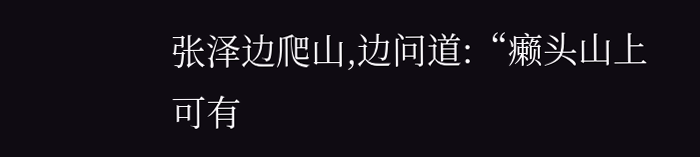张泽边爬山,边问道:“癞头山上可有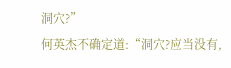洞穴?”
何英杰不确定道:“洞穴?应当没有,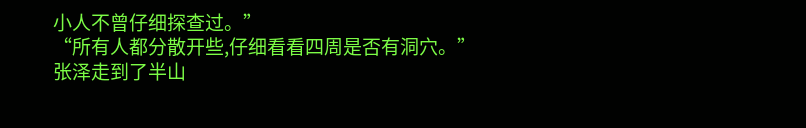小人不曾仔细探查过。”
“所有人都分散开些,仔细看看四周是否有洞穴。”
张泽走到了半山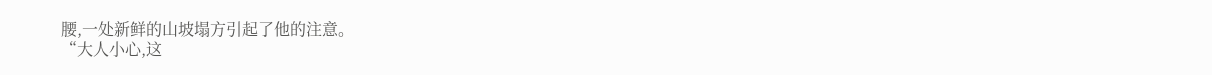腰,一处新鲜的山坡塌方引起了他的注意。
“大人小心,这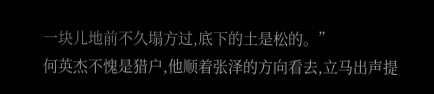一块儿地前不久塌方过,底下的土是松的。”
何英杰不愧是猎户,他顺着张泽的方向看去,立马出声提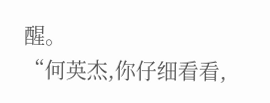醒。
“何英杰,你仔细看看,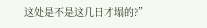这处是不是这几日才塌的?”